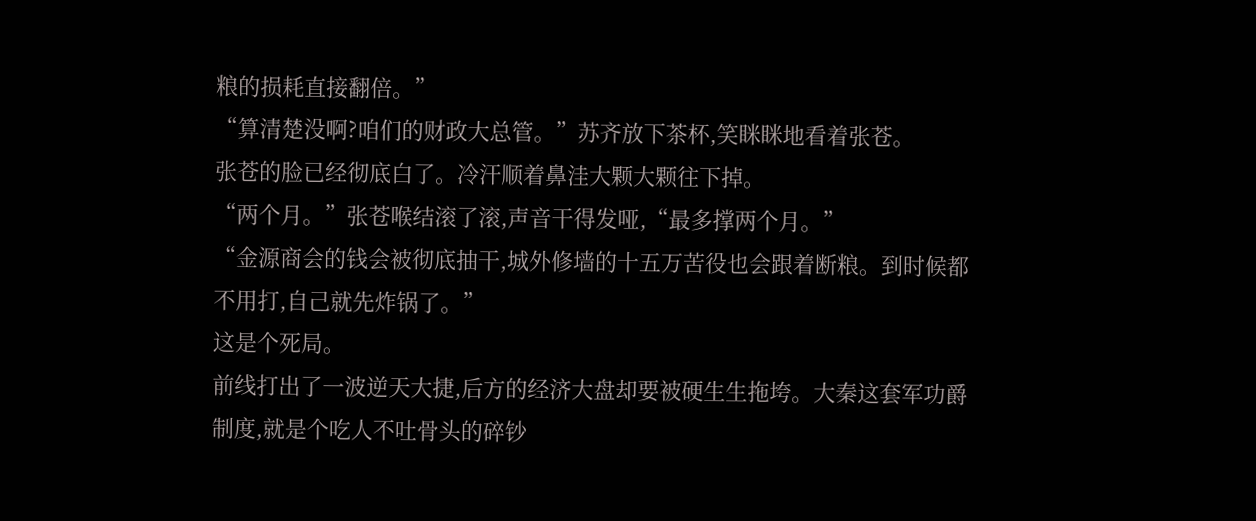粮的损耗直接翻倍。”
“算清楚没啊?咱们的财政大总管。”苏齐放下茶杯,笑眯眯地看着张苍。
张苍的脸已经彻底白了。冷汗顺着鼻洼大颗大颗往下掉。
“两个月。”张苍喉结滚了滚,声音干得发哑,“最多撑两个月。”
“金源商会的钱会被彻底抽干,城外修墙的十五万苦役也会跟着断粮。到时候都不用打,自己就先炸锅了。”
这是个死局。
前线打出了一波逆天大捷,后方的经济大盘却要被硬生生拖垮。大秦这套军功爵制度,就是个吃人不吐骨头的碎钞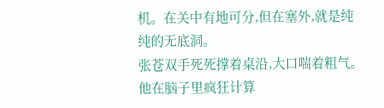机。在关中有地可分,但在塞外,就是纯纯的无底洞。
张苍双手死死撑着桌沿,大口喘着粗气。
他在脑子里疯狂计算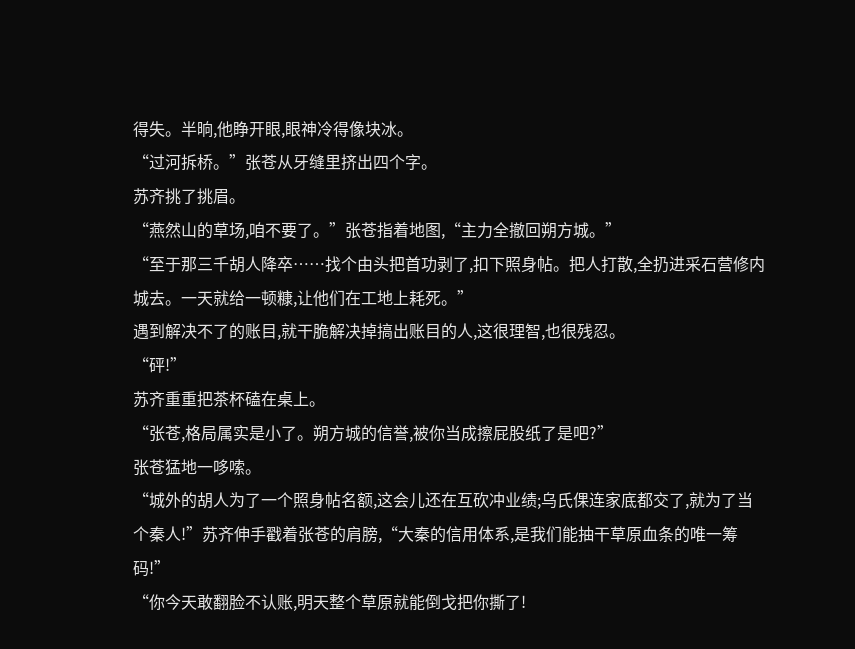得失。半晌,他睁开眼,眼神冷得像块冰。
“过河拆桥。”张苍从牙缝里挤出四个字。
苏齐挑了挑眉。
“燕然山的草场,咱不要了。”张苍指着地图,“主力全撤回朔方城。”
“至于那三千胡人降卒……找个由头把首功剥了,扣下照身帖。把人打散,全扔进采石营修内城去。一天就给一顿糠,让他们在工地上耗死。”
遇到解决不了的账目,就干脆解决掉搞出账目的人,这很理智,也很残忍。
“砰!”
苏齐重重把茶杯磕在桌上。
“张苍,格局属实是小了。朔方城的信誉,被你当成擦屁股纸了是吧?”
张苍猛地一哆嗦。
“城外的胡人为了一个照身帖名额,这会儿还在互砍冲业绩;乌氏倮连家底都交了,就为了当个秦人!”苏齐伸手戳着张苍的肩膀,“大秦的信用体系,是我们能抽干草原血条的唯一筹码!”
“你今天敢翻脸不认账,明天整个草原就能倒戈把你撕了!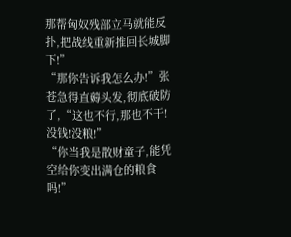那帮匈奴残部立马就能反扑,把战线重新推回长城脚下!”
“那你告诉我怎么办!”张苍急得直薅头发,彻底破防了,“这也不行,那也不干!没钱!没粮!”
“你当我是散财童子,能凭空给你变出满仓的粮食吗!”